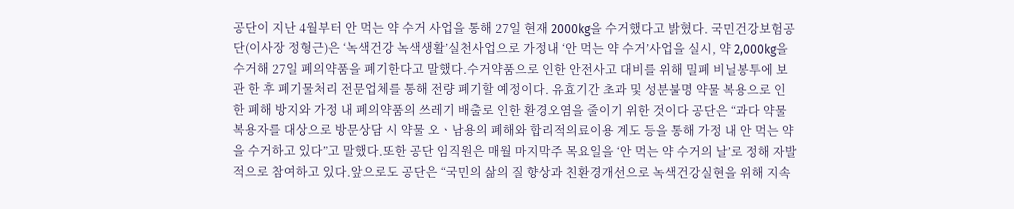공단이 지난 4월부터 안 먹는 약 수거 사업을 통해 27일 현재 2000kg을 수거했다고 밝혔다. 국민건강보험공단(이사장 정형근)은 ‘녹색건강 녹색생활’실천사업으로 가정내 ‘안 먹는 약 수거’사업을 실시, 약 2,000kg을 수거해 27일 폐의약품을 폐기한다고 말했다.수거약품으로 인한 안전사고 대비를 위해 밀폐 비닐봉투에 보관 한 후 폐기물처리 전문업체를 통해 전량 폐기할 예정이다. 유효기간 초과 및 성분불명 약물 복용으로 인한 폐해 방지와 가정 내 폐의약품의 쓰레기 배출로 인한 환경오염을 줄이기 위한 것이다 공단은 “과다 약물 복용자를 대상으로 방문상담 시 약물 오ㆍ남용의 폐해와 합리적의료이용 계도 등을 통해 가정 내 안 먹는 약을 수거하고 있다”고 말했다.또한 공단 임직원은 매월 마지막주 목요일을 ‘안 먹는 약 수거의 날’로 정해 자발적으로 참여하고 있다.앞으로도 공단은 “국민의 삶의 질 향상과 친환경개선으로 녹색건강실현을 위해 지속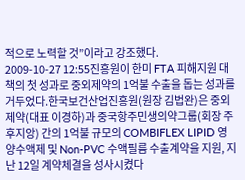적으로 노력할 것”이라고 강조했다.
2009-10-27 12:55진흥원이 한미 FTA 피해지원 대책의 첫 성과로 중외제약의 1억불 수출을 돕는 성과를 거두었다.한국보건산업진흥원(원장 김법완)은 중외제약(대표 이경하)과 중국항주민생의약그룹(회장 주후지앙) 간의 1억불 규모의 COMBIFLEX LIPID 영양수액제 및 Non-PVC 수액필름 수출계약을 지원, 지난 12일 계약체결을 성사시켰다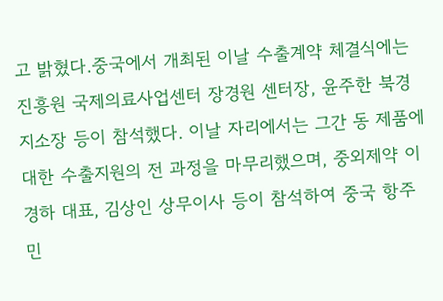고 밝혔다.중국에서 개최된 이날 수출계약 체결식에는 진흥원 국제의료사업센터 장경원 센터장, 윤주한 북경지소장 등이 참석했다. 이날 자리에서는 그간 동 제품에 대한 수출지원의 전 과정을 마무리했으며, 중외제약 이경하 대표, 김상인 상무이사 등이 참석하여 중국 항주민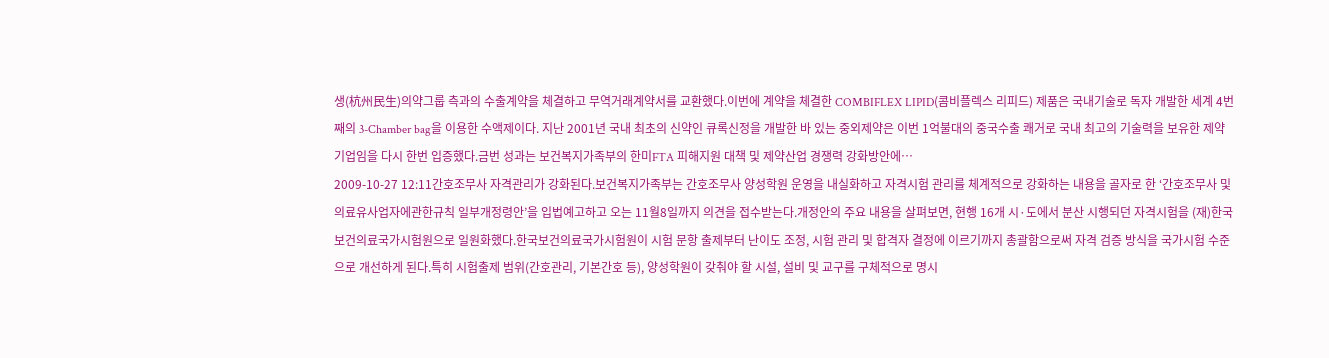생(杭州民生)의약그룹 측과의 수출계약을 체결하고 무역거래계약서를 교환했다.이번에 계약을 체결한 COMBIFLEX LIPID(콤비플렉스 리피드) 제품은 국내기술로 독자 개발한 세계 4번째의 3-Chamber bag을 이용한 수액제이다. 지난 2001년 국내 최초의 신약인 큐록신정을 개발한 바 있는 중외제약은 이번 1억불대의 중국수출 쾌거로 국내 최고의 기술력을 보유한 제약기업임을 다시 한번 입증했다.금번 성과는 보건복지가족부의 한미FTA 피해지원 대책 및 제약산업 경쟁력 강화방안에…
2009-10-27 12:11간호조무사 자격관리가 강화된다.보건복지가족부는 간호조무사 양성학원 운영을 내실화하고 자격시험 관리를 체계적으로 강화하는 내용을 골자로 한 ‘간호조무사 및 의료유사업자에관한규칙 일부개정령안’을 입법예고하고 오는 11월8일까지 의견을 접수받는다.개정안의 주요 내용을 살펴보면, 현행 16개 시·도에서 분산 시행되던 자격시험을 (재)한국보건의료국가시험원으로 일원화했다.한국보건의료국가시험원이 시험 문항 출제부터 난이도 조정, 시험 관리 및 합격자 결정에 이르기까지 총괄함으로써 자격 검증 방식을 국가시험 수준으로 개선하게 된다.특히 시험출제 범위(간호관리, 기본간호 등), 양성학원이 갖춰야 할 시설, 설비 및 교구를 구체적으로 명시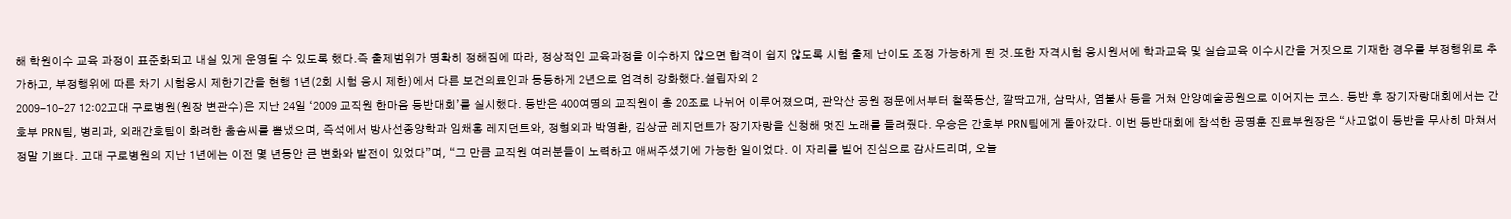해 학원이수 교육 과정이 표준화되고 내실 있게 운영될 수 있도록 했다.즉 출제범위가 명확히 정해짐에 따라, 정상적인 교육과정을 이수하지 않으면 합격이 쉽지 않도록 시험 출제 난이도 조정 가능하게 된 것.또한 자격시험 응시원서에 학과교육 및 실습교육 이수시간을 거짓으로 기재한 경우를 부정행위로 추가하고, 부정행위에 따른 차기 시험응시 제한기간을 현행 1년(2회 시험 응시 제한)에서 다른 보건의료인과 동등하게 2년으로 엄격히 강화했다.설립자외 2
2009-10-27 12:02고대 구로병원(원장 변관수)은 지난 24일 ‘2009 교직원 한마음 등반대회’를 실시했다. 등반은 400여명의 교직원이 총 20조로 나뉘어 이루어졌으며, 관악산 공원 정문에서부터 철쭉동산, 깔딱고개, 삼막사, 염불사 등을 거쳐 안양예술공원으로 이어지는 코스. 등반 후 장기자랑대회에서는 간호부 PRN팀, 병리과, 외래간호팀이 화려한 춤솜씨를 뽐냈으며, 즉석에서 방사선종양학과 임채홍 레지던트와, 정형외과 박영환, 김상균 레지던트가 장기자랑을 신청해 멋진 노래를 들려줬다. 우승은 간호부 PRN팀에게 돌아갔다. 이번 등반대회에 참석한 공명훈 진료부원장은 “사고없이 등반을 무사히 마쳐서 정말 기쁘다. 고대 구로병원의 지난 1년에는 이전 몇 년동안 큰 변화와 발전이 있었다”며, “그 만큼 교직원 여러분들이 노력하고 애써주셨기에 가능한 일이었다. 이 자리를 빌어 진심으로 감사드리며, 오늘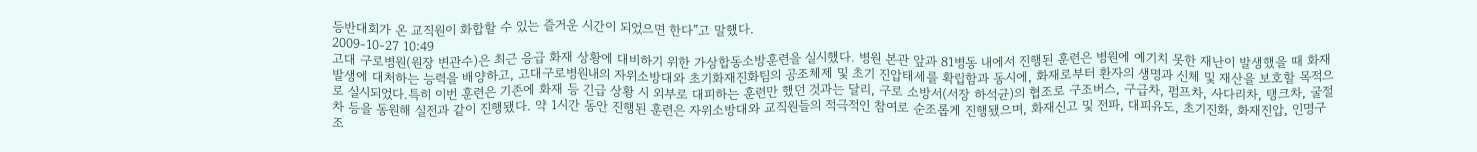등반대회가 온 교직원이 화합할 수 있는 즐거운 시간이 되었으면 한다”고 말했다.
2009-10-27 10:49
고대 구로병원(원장 변관수)은 최근 응급 화재 상황에 대비하기 위한 가상합동소방훈련을 실시했다. 병원 본관 앞과 81병동 내에서 진행된 훈련은 병원에 예기치 못한 재난이 발생했을 때 화재 발생에 대처하는 능력을 배양하고, 고대구로병원내의 자위소방대와 초기화재진화팀의 공조체제 및 초기 진압태세를 확립함과 동시에, 화재로부터 환자의 생명과 신체 및 재산을 보호할 목적으로 실시되었다.특히 이번 훈련은 기존에 화재 등 긴급 상황 시 외부로 대피하는 훈련만 했던 것과는 달리, 구로 소방서(서장 하석균)의 협조로 구조버스, 구급차, 펌프차, 사다리차, 탱크차, 굴절차 등을 동원해 실전과 같이 진행됐다. 약 1시간 동안 진행된 훈련은 자위소방대와 교직원들의 적극적인 참여로 순조롭게 진행됐으며, 화재신고 및 전파, 대피유도, 초기진화, 화재진압, 인명구조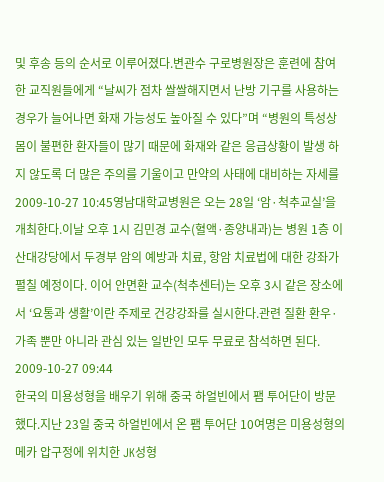및 후송 등의 순서로 이루어졌다.변관수 구로병원장은 훈련에 참여한 교직원들에게 “날씨가 점차 쌀쌀해지면서 난방 기구를 사용하는 경우가 늘어나면 화재 가능성도 높아질 수 있다”며 “병원의 특성상 몸이 불편한 환자들이 많기 때문에 화재와 같은 응급상황이 발생 하지 않도록 더 많은 주의를 기울이고 만약의 사태에 대비하는 자세를
2009-10-27 10:45영남대학교병원은 오는 28일 ‘암·척추교실’을 개최한다.이날 오후 1시 김민경 교수(혈액·종양내과)는 병원 1층 이산대강당에서 두경부 암의 예방과 치료, 항암 치료법에 대한 강좌가 펼칠 예정이다. 이어 안면환 교수(척추센터)는 오후 3시 같은 장소에서 ‘요통과 생활’이란 주제로 건강강좌를 실시한다.관련 질환 환우·가족 뿐만 아니라 관심 있는 일반인 모두 무료로 참석하면 된다.
2009-10-27 09:44
한국의 미용성형을 배우기 위해 중국 하얼빈에서 팸 투어단이 방문했다.지난 23일 중국 하얼빈에서 온 팸 투어단 10여명은 미용성형의 메카 압구정에 위치한 JK성형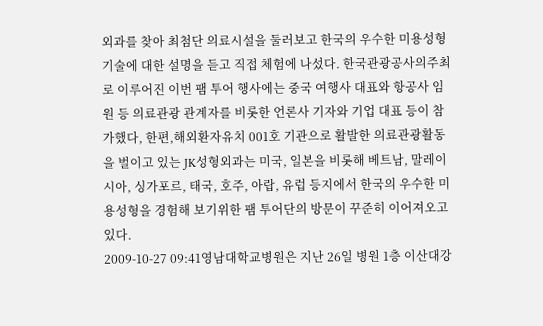외과를 찾아 최첨단 의료시설을 둘러보고 한국의 우수한 미용성형 기술에 대한 설명을 듣고 직접 체험에 나섰다. 한국관광공사의주최로 이루어진 이번 팸 투어 행사에는 중국 여행사 대표와 항공사 임원 등 의료관광 관계자를 비롯한 언론사 기자와 기업 대표 등이 참가했다, 한편,해외환자유치 001호 기관으로 활발한 의료관광활동을 벌이고 있는 JK성형외과는 미국, 일본을 비롯해 베트남, 말레이시아, 싱가포르, 태국, 호주, 아랍, 유럽 등지에서 한국의 우수한 미용성형을 경험해 보기위한 팸 투어단의 방문이 꾸준히 이어져오고 있다.
2009-10-27 09:41영남대학교병원은 지난 26일 병원 1층 이산대강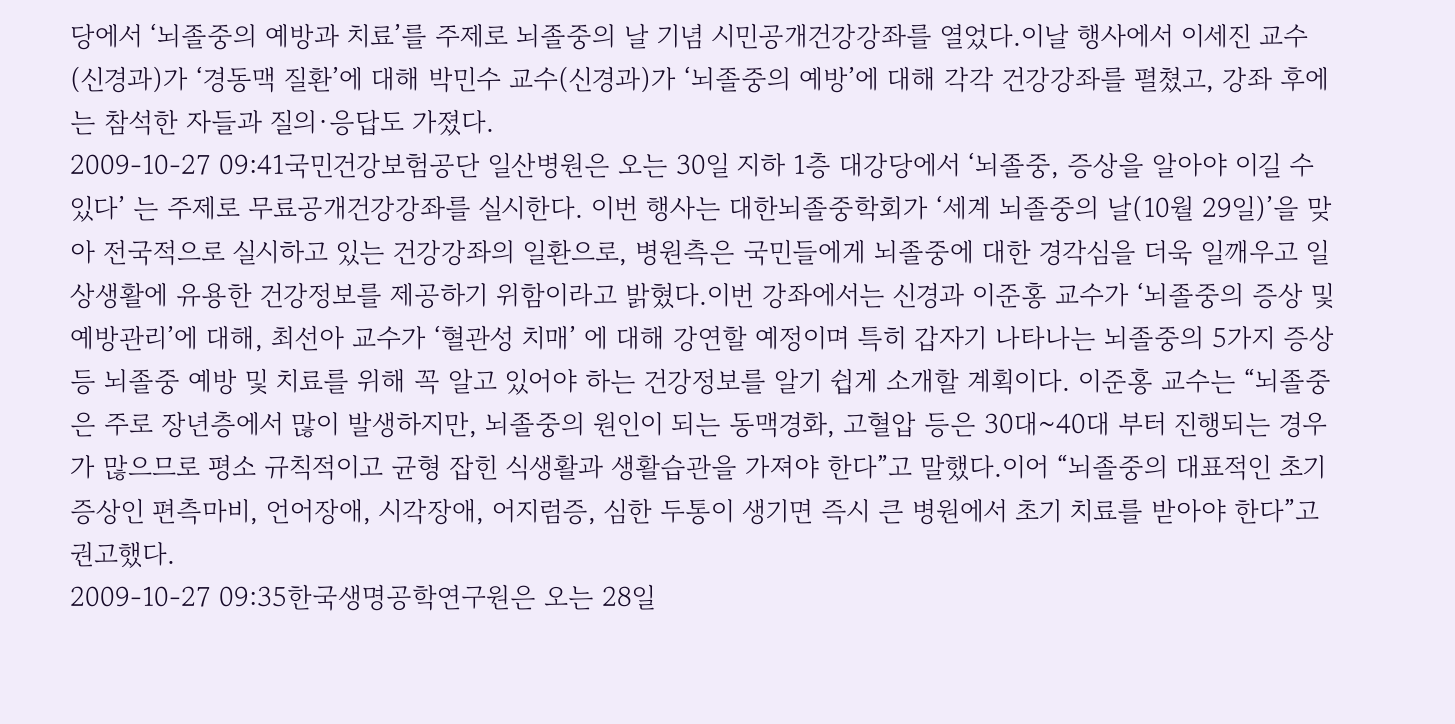당에서 ‘뇌졸중의 예방과 치료’를 주제로 뇌졸중의 날 기념 시민공개건강강좌를 열었다.이날 행사에서 이세진 교수(신경과)가 ‘경동맥 질환’에 대해 박민수 교수(신경과)가 ‘뇌졸중의 예방’에 대해 각각 건강강좌를 펼쳤고, 강좌 후에는 참석한 자들과 질의·응답도 가졌다.
2009-10-27 09:41국민건강보험공단 일산병원은 오는 30일 지하 1층 대강당에서 ‘뇌졸중, 증상을 알아야 이길 수 있다’ 는 주제로 무료공개건강강좌를 실시한다. 이번 행사는 대한뇌졸중학회가 ‘세계 뇌졸중의 날(10월 29일)’을 맞아 전국적으로 실시하고 있는 건강강좌의 일환으로, 병원측은 국민들에게 뇌졸중에 대한 경각심을 더욱 일깨우고 일상생활에 유용한 건강정보를 제공하기 위함이라고 밝혔다.이번 강좌에서는 신경과 이준홍 교수가 ‘뇌졸중의 증상 및 예방관리’에 대해, 최선아 교수가 ‘혈관성 치매’ 에 대해 강연할 예정이며 특히 갑자기 나타나는 뇌졸중의 5가지 증상 등 뇌졸중 예방 및 치료를 위해 꼭 알고 있어야 하는 건강정보를 알기 쉽게 소개할 계획이다. 이준홍 교수는 “뇌졸중은 주로 장년층에서 많이 발생하지만, 뇌졸중의 원인이 되는 동맥경화, 고혈압 등은 30대~40대 부터 진행되는 경우가 많으므로 평소 규칙적이고 균형 잡힌 식생활과 생활습관을 가져야 한다”고 말했다.이어 “뇌졸중의 대표적인 초기 증상인 편측마비, 언어장애, 시각장애, 어지럼증, 심한 두통이 생기면 즉시 큰 병원에서 초기 치료를 받아야 한다”고 권고했다.
2009-10-27 09:35한국생명공학연구원은 오는 28일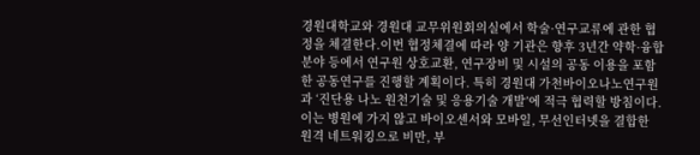경원대학교와 경원대 교무위원회의실에서 학술·연구교류에 관한 협정을 체결한다.이번 협정체결에 따라 양 기관은 향후 3년간 약학·융합분야 등에서 연구원 상호교환, 연구장비 및 시설의 공동 이용을 포함한 공동연구를 진행할 계획이다. 특히 경원대 가천바이오나노연구원과 ‘진단용 나노 원천기술 및 응용기술 개발’에 적극 협력할 방침이다. 이는 병원에 가지 않고 바이오센서와 모바일, 무선인터넷을 결합한 원격 네트워킹으로 비만, 부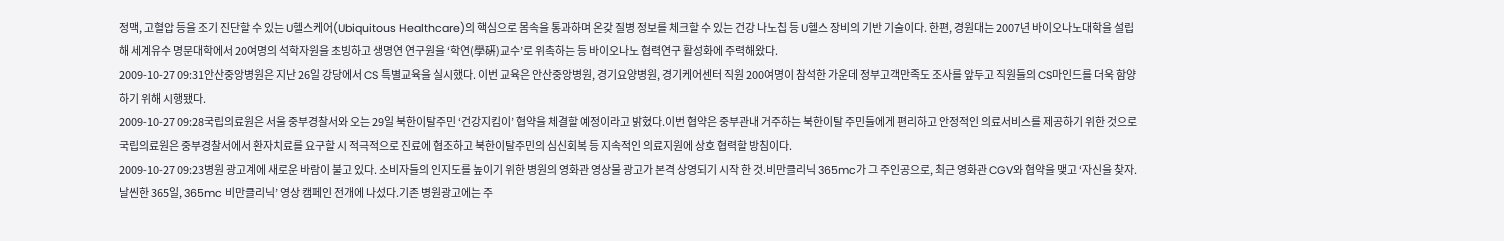정맥, 고혈압 등을 조기 진단할 수 있는 U헬스케어(Ubiquitous Healthcare)의 핵심으로 몸속을 통과하며 온갖 질병 정보를 체크할 수 있는 건강 나노칩 등 U헬스 장비의 기반 기술이다. 한편, 경원대는 2007년 바이오나노대학을 설립해 세계유수 명문대학에서 20여명의 석학자원을 초빙하고 생명연 연구원을 ‘학연(學硏)교수’로 위촉하는 등 바이오나노 협력연구 활성화에 주력해왔다.
2009-10-27 09:31안산중앙병원은 지난 26일 강당에서 CS 특별교육을 실시했다. 이번 교육은 안산중앙병원, 경기요양병원, 경기케어센터 직원 200여명이 참석한 가운데 정부고객만족도 조사를 앞두고 직원들의 CS마인드를 더욱 함양하기 위해 시행됐다.
2009-10-27 09:28국립의료원은 서울 중부경찰서와 오는 29일 북한이탈주민 ‘건강지킴이’ 협약을 체결할 예정이라고 밝혔다.이번 협약은 중부관내 거주하는 북한이탈 주민들에게 편리하고 안정적인 의료서비스를 제공하기 위한 것으로 국립의료원은 중부경찰서에서 환자치료를 요구할 시 적극적으로 진료에 협조하고 북한이탈주민의 심신회복 등 지속적인 의료지원에 상호 협력할 방침이다.
2009-10-27 09:23병원 광고계에 새로운 바람이 불고 있다. 소비자들의 인지도를 높이기 위한 병원의 영화관 영상물 광고가 본격 상영되기 시작 한 것.비만클리닉 365mc가 그 주인공으로, 최근 영화관 CGV와 협약을 맺고 ‘자신을 찾자. 날씬한 365일, 365mc 비만클리닉’ 영상 캠페인 전개에 나섰다.기존 병원광고에는 주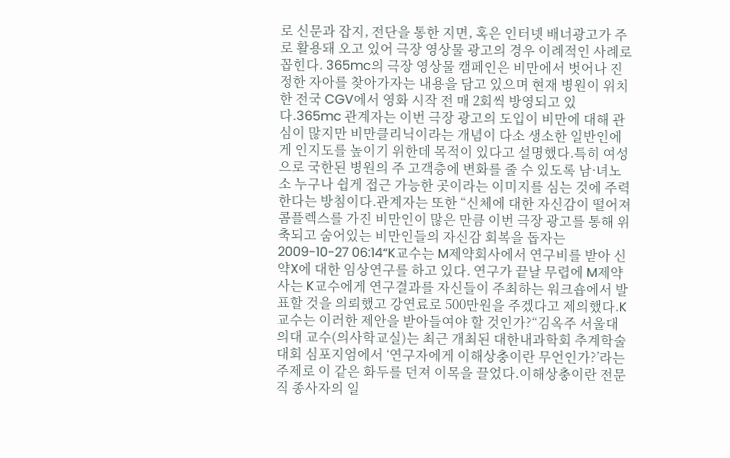로 신문과 잡지, 전단을 통한 지면, 혹은 인터넷 배너광고가 주로 활용돼 오고 있어 극장 영상물 광고의 경우 이례적인 사례로 꼽힌다. 365mc의 극장 영상물 캠페인은 비만에서 벗어나 진정한 자아를 찾아가자는 내용을 담고 있으며 현재 병원이 위치한 전국 CGV에서 영화 시작 전 매 2회씩 방영되고 있다.365mc 관계자는 이번 극장 광고의 도입이 비만에 대해 관심이 많지만 비만클리닉이라는 개념이 다소 생소한 일반인에게 인지도를 높이기 위한데 목적이 있다고 설명했다.특히 여성으로 국한된 병원의 주 고객층에 변화를 줄 수 있도록 남·녀노소 누구나 쉽게 접근 가능한 곳이라는 이미지를 심는 것에 주력한다는 방침이다.관계자는 또한 “신체에 대한 자신감이 떨어져 콤플렉스를 가진 비만인이 많은 만큼 이번 극장 광고를 통해 위축되고 숨어있는 비만인들의 자신감 회복을 돕자는
2009-10-27 06:14“K교수는 M제약회사에서 연구비를 받아 신약X에 대한 임상연구를 하고 있다. 연구가 끝날 무렵에 M제약사는 K교수에게 연구결과를 자신들이 주최하는 워크숍에서 발표할 것을 의뢰했고 강연료로 500만원을 주겠다고 제의했다.K교수는 이러한 제안을 받아들여야 할 것인가?“김옥주 서울대의대 교수(의사학교실)는 최근 개최된 대한내과학회 추계학술대회 심포지엄에서 ‘연구자에게 이해상충이란 무언인가?’라는 주제로 이 같은 화두를 던져 이목을 끌었다.이해상충이란 전문직 종사자의 일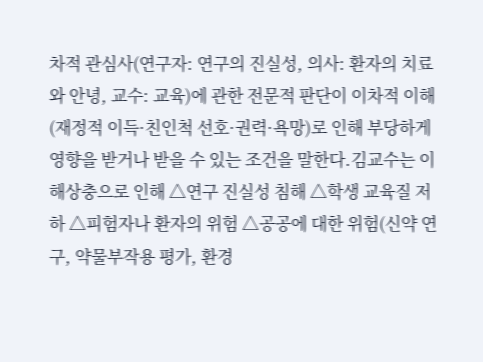차적 관심사(연구자: 연구의 진실성, 의사: 환자의 치료와 안녕, 교수: 교육)에 관한 전문적 판단이 이차적 이해(재정적 이득·친인척 선호·권력·욕망)로 인해 부당하게 영향을 받거나 받을 수 있는 조건을 말한다.김교수는 이해상충으로 인해 △연구 진실성 침해 △학생 교육질 저하 △피험자나 환자의 위험 △공공에 대한 위험(신약 연구, 약물부작용 평가, 환경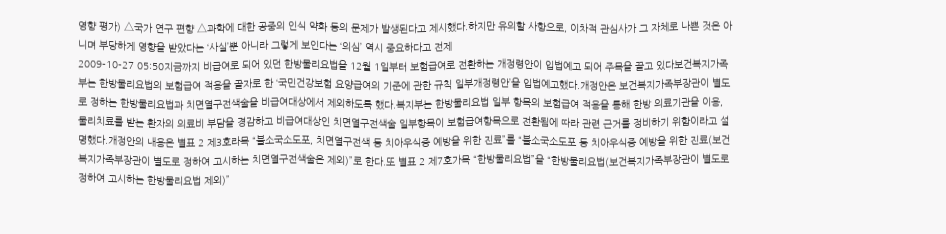영향 평가) △국가 연구 편향 △과학에 대한 공중의 인식 약화 등의 문제가 발생된다고 제시했다.하지만 유의할 사항으로, 이차적 관심사가 그 자체로 나쁜 것은 아니며 부당하게 영향을 받았다는 ‘사실’뿐 아니라 그렇게 보인다는 ‘의심’ 역시 중요하다고 전제
2009-10-27 05:50지금까지 비급여로 되어 있던 한방물리요법을 12월 1일부터 보험급여로 전환하는 개정령안이 입법예고 되어 주목을 끌고 있다보건복지가족부는 한방물리요법의 보험급여 적용을 골자로 한 ‘국민건강보험 요양급여의 기준에 관한 규칙 일부개정령안’을 입법예고했다.개정안은 보건복지가족부장관이 별도로 정하는 한방물리요법과 치면열구전색술을 비급여대상에서 제외하도록 했다.복지부는 한방물리요법 일부 항목의 보험급여 적용을 통해 한방 의료기관을 이용, 물리치료를 받는 환자의 의료비 부담을 경감하고 비급여대상인 치면열구전색술 일부항목이 보험급여항목으로 전환됨에 따라 관련 근거를 정비하기 위함이라고 설명했다.개정안의 내용은 별표 2 제3호라목 “불소국소도포, 치면열구전색 등 치아우식증 예방을 위한 진료”를 “불소국소도포 등 치아우식증 예방을 위한 진료(보건복지가족부장관이 별도로 정하여 고시하는 치면열구전색술은 제외)”로 한다.또 별표 2 제7호가목 “한방물리요법”을 “한방물리요법(보건복지가족부장관이 별도로 정하여 고시하는 한방물리요법 제외)”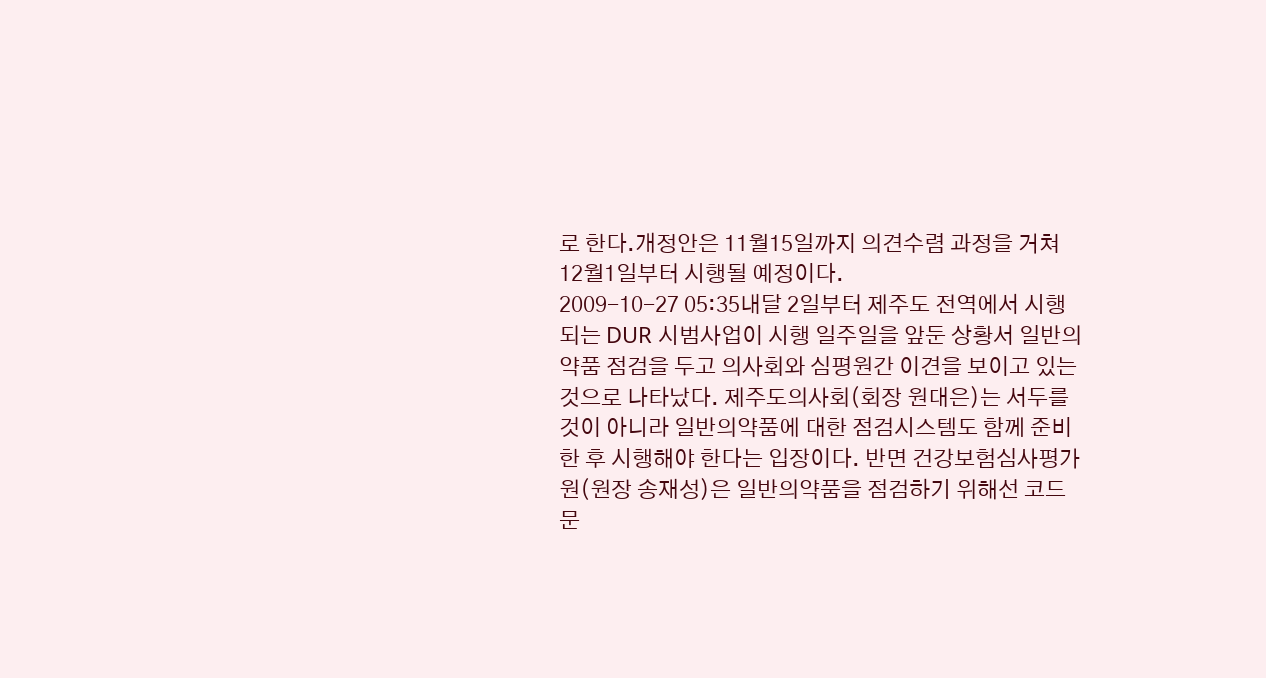로 한다.개정안은 11월15일까지 의견수렴 과정을 거쳐 12월1일부터 시행될 예정이다.
2009-10-27 05:35내달 2일부터 제주도 전역에서 시행되는 DUR 시범사업이 시행 일주일을 앞둔 상황서 일반의약품 점검을 두고 의사회와 심평원간 이견을 보이고 있는 것으로 나타났다. 제주도의사회(회장 원대은)는 서두를 것이 아니라 일반의약품에 대한 점검시스템도 함께 준비한 후 시행해야 한다는 입장이다. 반면 건강보험심사평가원(원장 송재성)은 일반의약품을 점검하기 위해선 코드문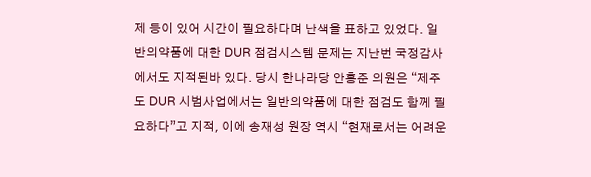제 등이 있어 시간이 필요하다며 난색을 표하고 있었다. 일반의약품에 대한 DUR 점검시스템 문제는 지난번 국정감사에서도 지적된바 있다. 당시 한나라당 안홍준 의원은 “제주도 DUR 시범사업에서는 일반의약품에 대한 점검도 함께 필요하다”고 지적, 이에 송재성 원장 역시 “현재로서는 어려운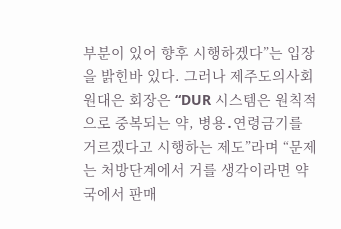부분이 있어 향후 시행하겠다”는 입장을 밝힌바 있다. 그러나 제주도의사회 원대은 회장은 “DUR 시스템은 원칙적으로 중복되는 약, 병용․연령금기를 거르겠다고 시행하는 제도”라며 “문제는 처방단계에서 거를 생각이라면 약국에서 판매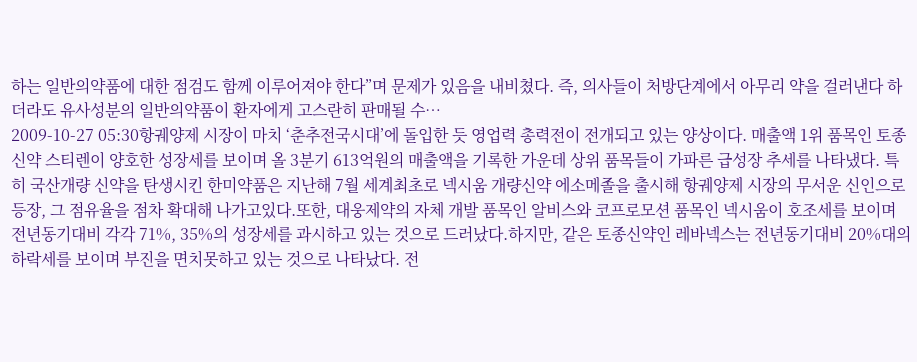하는 일반의약품에 대한 점검도 함께 이루어져야 한다”며 문제가 있음을 내비쳤다. 즉, 의사들이 처방단계에서 아무리 약을 걸러낸다 하더라도 유사성분의 일반의약품이 환자에게 고스란히 판매될 수…
2009-10-27 05:30항궤양제 시장이 마치 ‘춘추전국시대’에 돌입한 듯 영업력 총력전이 전개되고 있는 양상이다. 매출액 1위 품목인 토종신약 스티렌이 양호한 성장세를 보이며 올 3분기 613억원의 매출액을 기록한 가운데 상위 품목들이 가파른 급성장 추세를 나타냈다. 특히 국산개량 신약을 탄생시킨 한미약품은 지난해 7월 세계최초로 넥시움 개량신약 에소메졸을 출시해 항궤양제 시장의 무서운 신인으로 등장, 그 점유율을 점차 확대해 나가고있다.또한, 대웅제약의 자체 개발 품목인 알비스와 코프로모션 품목인 넥시움이 호조세를 보이며 전년동기대비 각각 71%, 35%의 성장세를 과시하고 있는 것으로 드러났다.하지만, 같은 토종신약인 레바넥스는 전년동기대비 20%대의 하락세를 보이며 부진을 면치못하고 있는 것으로 나타났다. 전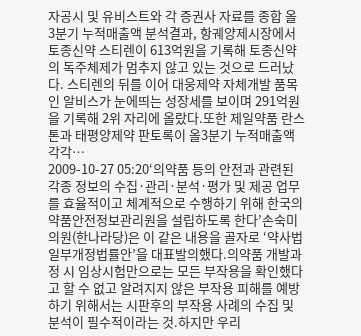자공시 및 유비스트와 각 증권사 자료를 종합 올 3분기 누적매출액 분석결과, 항궤양제시장에서 토종신약 스티렌이 613억원을 기록해 토종신약의 독주체제가 멈추지 않고 있는 것으로 드러났다. 스티렌의 뒤를 이어 대웅제약 자체개발 품목인 알비스가 눈에띄는 성장세를 보이며 291억원을 기록해 2위 자리에 올랐다.또한 제일약품 란스톤과 태평양제약 판토록이 올3분기 누적매출액 각각…
2009-10-27 05:20‘의약품 등의 안전과 관련된 각종 정보의 수집·관리·분석·평가 및 제공 업무를 효율적이고 체계적으로 수행하기 위해 한국의약품안전정보관리원을 설립하도록 한다’손숙미 의원(한나라당)은 이 같은 내용을 골자로 ‘약사법 일부개정법률안’을 대표발의했다.의약품 개발과정 시 임상시험만으로는 모든 부작용을 확인했다고 할 수 없고 알려지지 않은 부작용 피해를 예방하기 위해서는 시판후의 부작용 사례의 수집 및 분석이 필수적이라는 것.하지만 우리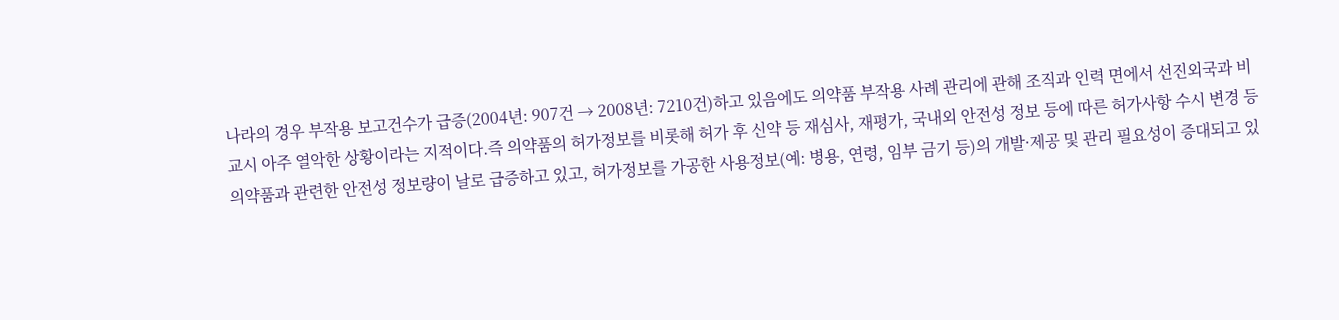나라의 경우 부작용 보고건수가 급증(2004년: 907건 → 2008년: 7210건)하고 있음에도 의약품 부작용 사례 관리에 관해 조직과 인력 면에서 선진외국과 비교시 아주 열악한 상황이라는 지적이다.즉 의약품의 허가정보를 비롯해 허가 후 신약 등 재심사, 재평가, 국내외 안전성 정보 등에 따른 허가사항 수시 변경 등 의약품과 관련한 안전성 정보량이 날로 급증하고 있고, 허가정보를 가공한 사용정보(예: 병용, 연령, 임부 금기 등)의 개발·제공 및 관리 필요성이 증대되고 있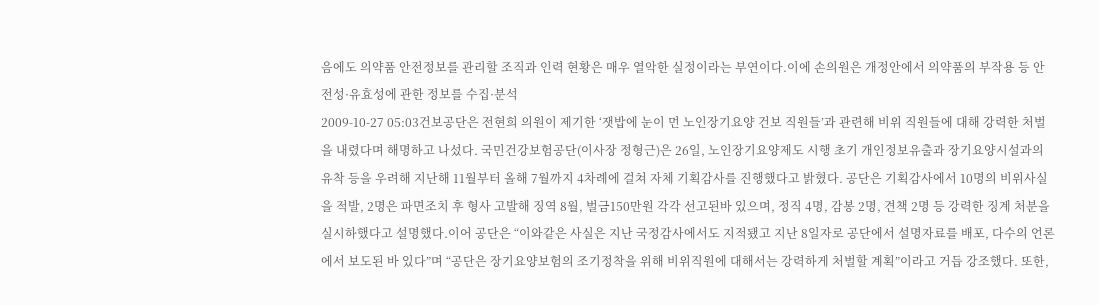음에도 의약품 안전정보를 관리할 조직과 인력 현황은 매우 열악한 실정이라는 부연이다.이에 손의원은 개정안에서 의약품의 부작용 등 안전성·유효성에 관한 정보를 수집·분석
2009-10-27 05:03건보공단은 전현희 의원이 제기한 ‘잿밥에 눈이 먼 노인장기요양 건보 직원들’과 관련해 비위 직원들에 대해 강력한 처벌을 내렸다며 해명하고 나섰다. 국민건강보험공단(이사장 정형근)은 26일, 노인장기요양제도 시행 초기 개인정보유출과 장기요양시설과의 유착 등을 우려해 지난해 11월부터 올해 7월까지 4차례에 걸쳐 자체 기획감사를 진행했다고 밝혔다. 공단은 기획감사에서 10명의 비위사실을 적발, 2명은 파면조치 후 형사 고발해 징역 8월, 벌금150만원 각각 선고된바 있으며, 정직 4명, 감봉 2명, 견책 2명 등 강력한 징계 처분을 실시하했다고 설명했다.이어 공단은 “이와같은 사실은 지난 국정감사에서도 지적됐고 지난 8일자로 공단에서 설명자료를 배포, 다수의 언론에서 보도된 바 있다”며 “공단은 장기요양보험의 조기정착을 위해 비위직원에 대해서는 강력하게 처벌할 계획”이라고 거듭 강조했다. 또한,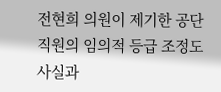전현희 의원이 제기한 공단 직원의 임의적 등급 조정도 사실과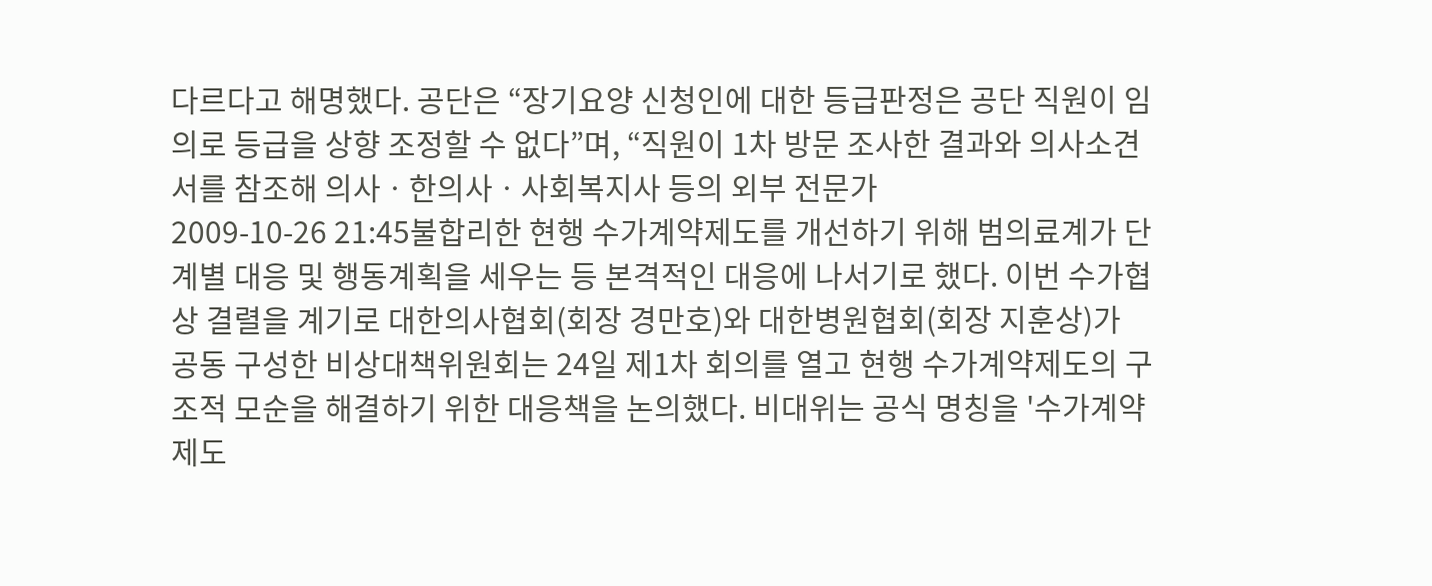다르다고 해명했다. 공단은 “장기요양 신청인에 대한 등급판정은 공단 직원이 임의로 등급을 상향 조정할 수 없다”며, “직원이 1차 방문 조사한 결과와 의사소견서를 참조해 의사ㆍ한의사ㆍ사회복지사 등의 외부 전문가
2009-10-26 21:45불합리한 현행 수가계약제도를 개선하기 위해 범의료계가 단계별 대응 및 행동계획을 세우는 등 본격적인 대응에 나서기로 했다. 이번 수가협상 결렬을 계기로 대한의사협회(회장 경만호)와 대한병원협회(회장 지훈상)가 공동 구성한 비상대책위원회는 24일 제1차 회의를 열고 현행 수가계약제도의 구조적 모순을 해결하기 위한 대응책을 논의했다. 비대위는 공식 명칭을 '수가계약제도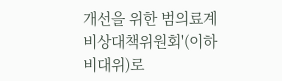개선을 위한 범의료계 비상대책위원회'(이하 비대위)로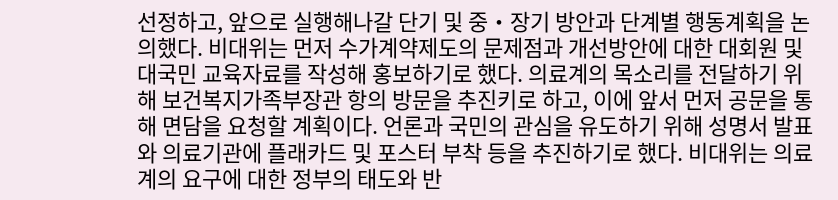선정하고, 앞으로 실행해나갈 단기 및 중‧장기 방안과 단계별 행동계획을 논의했다. 비대위는 먼저 수가계약제도의 문제점과 개선방안에 대한 대회원 및 대국민 교육자료를 작성해 홍보하기로 했다. 의료계의 목소리를 전달하기 위해 보건복지가족부장관 항의 방문을 추진키로 하고, 이에 앞서 먼저 공문을 통해 면담을 요청할 계획이다. 언론과 국민의 관심을 유도하기 위해 성명서 발표와 의료기관에 플래카드 및 포스터 부착 등을 추진하기로 했다. 비대위는 의료계의 요구에 대한 정부의 태도와 반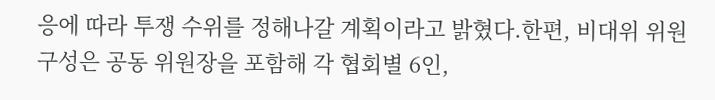응에 따라 투쟁 수위를 정해나갈 계획이라고 밝혔다.한편, 비대위 위원 구성은 공동 위원장을 포함해 각 협회별 6인,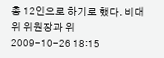총 12인으로 하기로 했다. 비대위 위원장과 위
2009-10-26 18:15